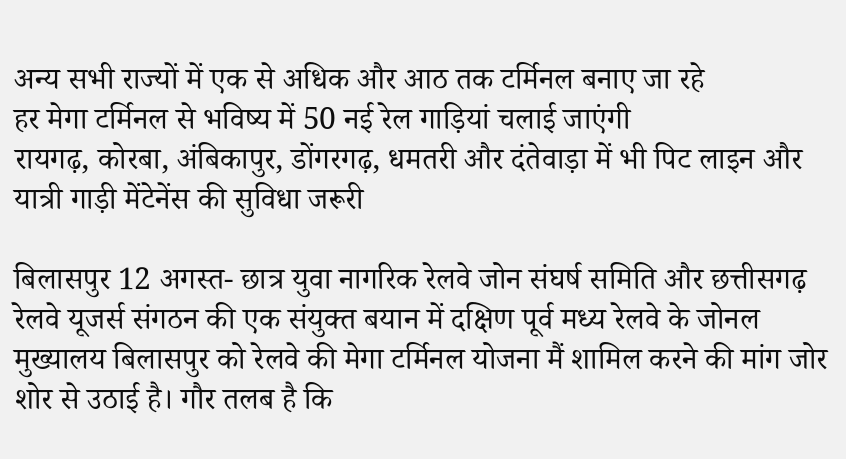अन्य सभी राज्यों में एक से अधिक और आठ तक टर्मिनल बनाए जा रहे
हर मेगा टर्मिनल से भविष्य में 50 नई रेल गाड़ियां चलाई जाएंगी
रायगढ़, कोरबा, अंबिकापुर, डोंगरगढ़, धमतरी और दंतेवाड़ा में भी पिट लाइन और यात्री गाड़ी मेंटेनेंस की सुविधा जरूरी

बिलासपुर 12 अगस्त- छात्र युवा नागरिक रेलवे जोन संघर्ष समिति और छत्तीसगढ़ रेलवे यूजर्स संगठन की एक संयुक्त बयान में दक्षिण पूर्व मध्य रेलवे के जोनल मुख्यालय बिलासपुर को रेलवे की मेगा टर्मिनल योजना मैं शामिल करने की मांग जोर शोर से उठाई है। गौर तलब है कि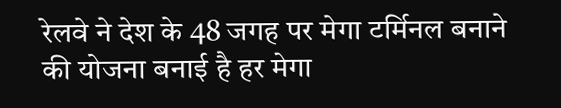रेलवे ने देश के 48 जगह पर मेगा टर्मिनल बनाने की योजना बनाई है हर मेगा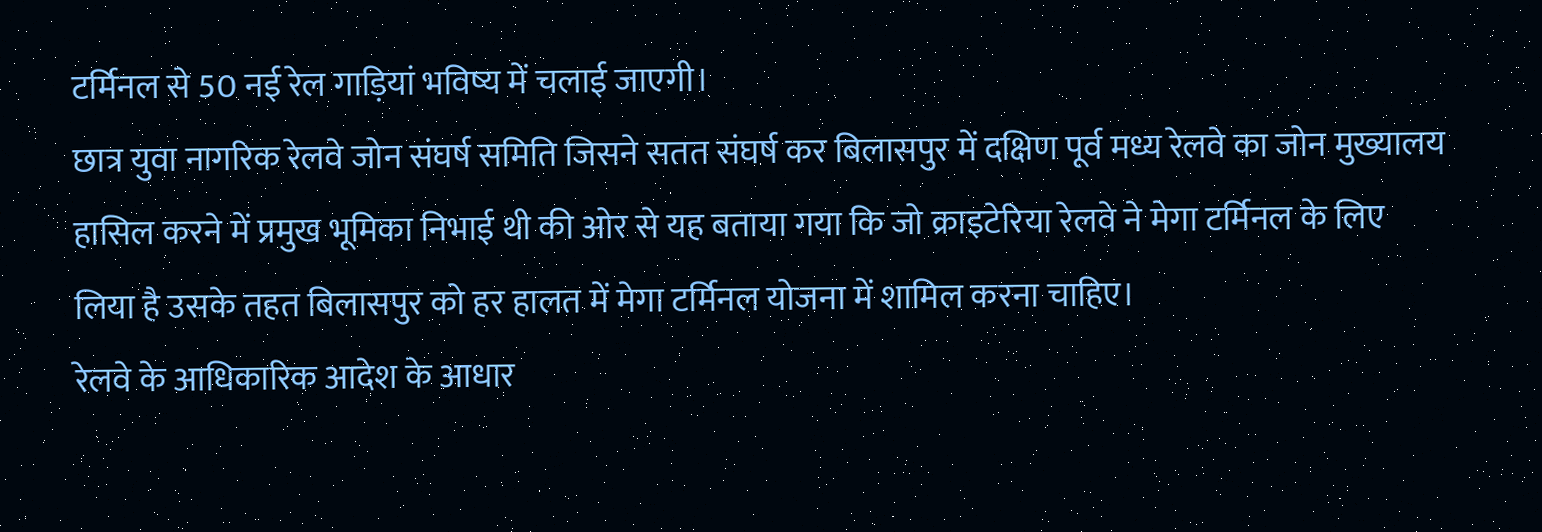टर्मिनल से 50 नई रेल गाड़ियां भविष्य में चलाई जाएगी।
छात्र युवा नागरिक रेलवे जोन संघर्ष समिति जिसने सतत संघर्ष कर बिलासपुर में दक्षिण पूर्व मध्य रेलवे का जोन मुख्यालय हासिल करने में प्रमुख भूमिका निभाई थी की ओर से यह बताया गया कि जो क्राइटेरिया रेलवे ने मेगा टर्मिनल के लिए लिया है उसके तहत बिलासपुर को हर हालत में मेगा टर्मिनल योजना में शामिल करना चाहिए।
रेलवे के आधिकारिक आदेश के आधार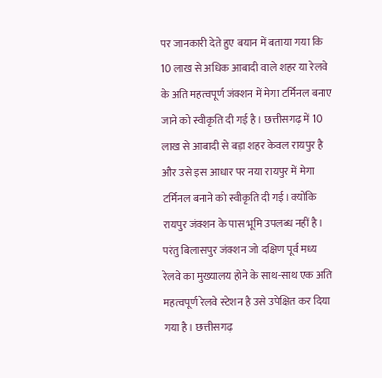पर जानकारी देते हुए बयान में बताया गया कि 10 लाख से अधिक आबादी वाले शहर या रेलवे के अति महत्वपूर्ण जंक्शन में मेगा टर्मिनल बनाए जाने को स्वीकृति दी गई है। छत्तीसगढ़ में 10 लाख से आबादी से बड़ा शहर केवल रायपुर है और उसे इस आधार पर नया रायपुर में मेगा टर्मिनल बनाने को स्वीकृति दी गई। क्योंकि रायपुर जंक्शन के पास भूमि उपलब्ध नहीं है। परंतु बिलासपुर जंक्शन जो दक्षिण पूर्व मध्य रेलवे का मुख्यालय होने के साथ-साथ एक अति महत्वपूर्ण रेलवे स्टेशन है उसे उपेक्षित कर दिया गया है। छत्तीसगढ़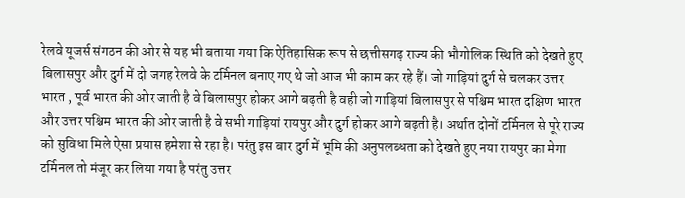रेलवे यूजर्स संगठन की ओर से यह भी बताया गया कि ऐतिहासिक रूप से छत्तीसगढ़ राज्य की भौगोलिक स्थिति को देखते हुए बिलासपुर और दुर्ग में दो जगह रेलवे के टर्मिनल बनाए गए थे जो आज भी काम कर रहे हैं। जो गाड़ियां दुर्ग से चलकर उत्तर भारत , पूर्व भारत की ओर जाती है वे बिलासपुर होकर आगे बढ़ती है वही जो गाड़ियां बिलासपुर से पश्चिम भारत दक्षिण भारत और उत्तर पश्चिम भारत की ओर जाती है वे सभी गाड़ियां रायपुर और दुर्ग होकर आगे बढ़ती है। अर्थात दोनों टर्मिनल से पूरे राज्य को सुविधा मिले ऐसा प्रयास हमेशा से रहा है। परंतु इस बार दुर्ग में भूमि की अनुपलब्धता को देखते हुए नया रायपुर का मेगा टर्मिनल तो मंजूर कर लिया गया है परंतु उत्तर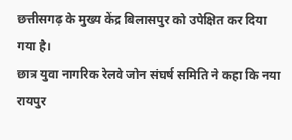छत्तीसगढ़ के मुख्य केंद्र बिलासपुर को उपेक्षित कर दिया गया है।
छात्र युवा नागरिक रेलवे जोन संघर्ष समिति ने कहा कि नया रायपुर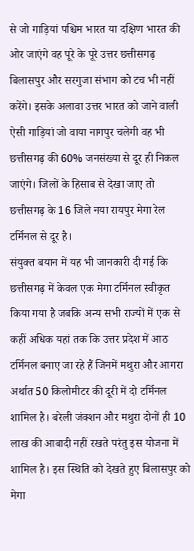से जो गाड़ियां पश्चिम भारत या दक्षिण भारत की ओर जाएंगे वह पूरे के पूरे उत्तर छत्तीसगढ़ बिलासपुर और सरगुजा संभाग को टच भी नहीं करेंगे। इसके अलावा उत्तर भारत को जाने वाली ऐसी गाड़ियां जो वाया नागपुर चलेगी वह भी छत्तीसगढ़ की 60% जनसंख्या से दूर ही निकल जाएंगे। जिलों के हिसाब से देखा जाए तो छत्तीसगढ़ के 16 जिले नया रायपुर मेगा रेल टर्मिनल से दूर है।
संयुक्त बयान में यह भी जानकारी दी गई कि छत्तीसगढ़ में केवल एक मेगा टर्मिनल स्वीकृत किया गया है जबकि अन्य सभी राज्यों में एक से कहीं अधिक यहां तक कि उत्तर प्रदेश में आठ टर्मिनल बनाए जा रहे हैं जिनमें मथुरा और आगरा अर्थात 50 किलोमीटर की दूरी में दो टर्मिनल शामिल है। बरेली जंक्शन और मथुरा दोनों ही 10 लाख की आबादी नहीं रखते परंतु इस योजना में शामिल है। इस स्थिति को देखते हुए बिलासपुर को मेगा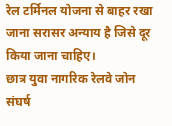रेल टर्मिनल योजना से बाहर रखा जाना सरासर अन्याय है जिसे दूर किया जाना चाहिए।
छात्र युवा नागरिक रेलवे जोन संघर्ष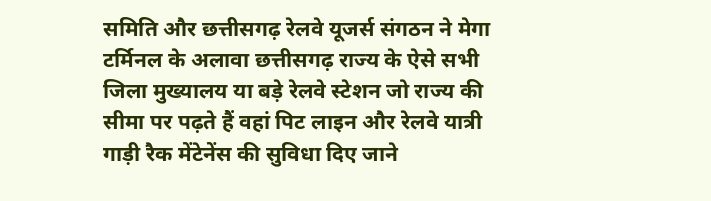समिति और छत्तीसगढ़ रेलवे यूजर्स संगठन ने मेगा टर्मिनल के अलावा छत्तीसगढ़ राज्य के ऐसे सभी जिला मुख्यालय या बड़े रेलवे स्टेशन जो राज्य की सीमा पर पढ़ते हैं वहां पिट लाइन और रेलवे यात्री गाड़ी रैक मेंटेनेंस की सुविधा दिए जाने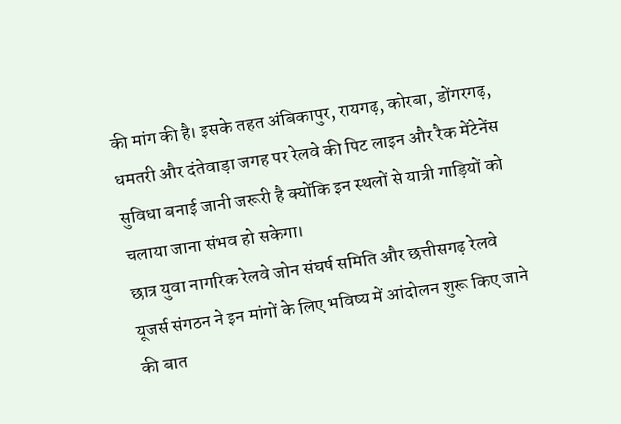की मांग की है। इसके तहत अंबिकापुर, रायगढ़, कोरबा, डोंगरगढ़, धमतरी और दंतेवाड़ा जगह पर रेलवे की पिट लाइन और रैक मेंटेनेंस सुविधा बनाई जानी जरूरी है क्योंकि इन स्थलों से यात्री गाड़ियों को चलाया जाना संभव हो सकेगा।
छात्र युवा नागरिक रेलवे जोन संघर्ष समिति और छत्तीसगढ़ रेलवे यूजर्स संगठन ने इन मांगों के लिए भविष्य में आंदोलन शुरू किए जाने की बात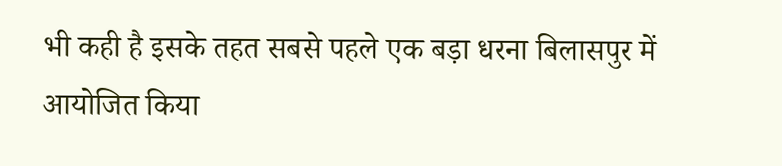भी कही है इसके तहत सबसे पहले एक बड़ा धरना बिलासपुर में आयोजित किया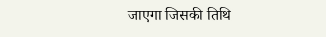जाएगा जिसकी तिथि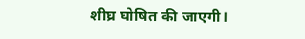शीघ्र घोषित की जाएगी।